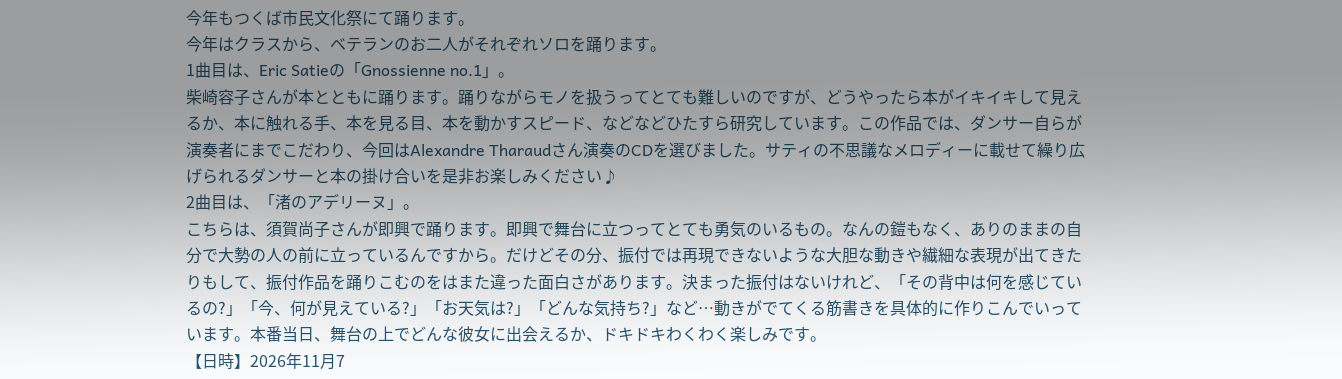今年もつくば市民文化祭にて踊ります。
今年はクラスから、ベテランのお二人がそれぞれソロを踊ります。
1曲目は、Eric Satieの「Gnossienne no.1」。
柴崎容子さんが本とともに踊ります。踊りながらモノを扱うってとても難しいのですが、どうやったら本がイキイキして見えるか、本に触れる手、本を見る目、本を動かすスピード、などなどひたすら研究しています。この作品では、ダンサー自らが演奏者にまでこだわり、今回はAlexandre Tharaudさん演奏のCDを選びました。サティの不思議なメロディーに載せて繰り広げられるダンサーと本の掛け合いを是非お楽しみください♪
2曲目は、「渚のアデリーヌ」。
こちらは、須賀尚子さんが即興で踊ります。即興で舞台に立つってとても勇気のいるもの。なんの鎧もなく、ありのままの自分で大勢の人の前に立っているんですから。だけどその分、振付では再現できないような大胆な動きや繊細な表現が出てきたりもして、振付作品を踊りこむのをはまた違った面白さがあります。決まった振付はないけれど、「その背中は何を感じているの?」「今、何が見えている?」「お天気は?」「どんな気持ち?」など…動きがでてくる筋書きを具体的に作りこんでいっています。本番当日、舞台の上でどんな彼女に出会えるか、ドキドキわくわく楽しみです。
【日時】2026年11月7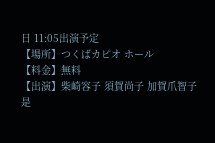日 11:05出演予定
【場所】つくばカピオ ホール
【料金】無料
【出演】柴崎容子 須賀尚子 加賀爪智子
是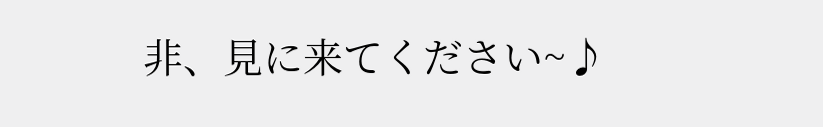非、見に来てください~♪